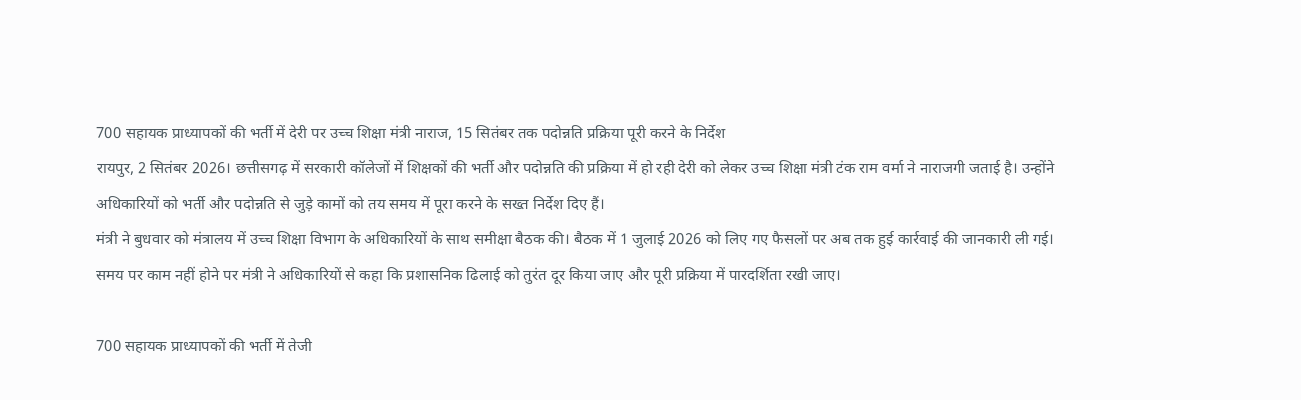700 सहायक प्राध्यापकों की भर्ती में देरी पर उच्च शिक्षा मंत्री नाराज, 15 सितंबर तक पदोन्नति प्रक्रिया पूरी करने के निर्देश
रायपुर, 2 सितंबर 2026। छत्तीसगढ़ में सरकारी कॉलेजों में शिक्षकों की भर्ती और पदोन्नति की प्रक्रिया में हो रही देरी को लेकर उच्च शिक्षा मंत्री टंक राम वर्मा ने नाराजगी जताई है। उन्होंने अधिकारियों को भर्ती और पदोन्नति से जुड़े कामों को तय समय में पूरा करने के सख्त निर्देश दिए हैं।
मंत्री ने बुधवार को मंत्रालय में उच्च शिक्षा विभाग के अधिकारियों के साथ समीक्षा बैठक की। बैठक में 1 जुलाई 2026 को लिए गए फैसलों पर अब तक हुई कार्रवाई की जानकारी ली गई। समय पर काम नहीं होने पर मंत्री ने अधिकारियों से कहा कि प्रशासनिक ढिलाई को तुरंत दूर किया जाए और पूरी प्रक्रिया में पारदर्शिता रखी जाए।

700 सहायक प्राध्यापकों की भर्ती में तेजी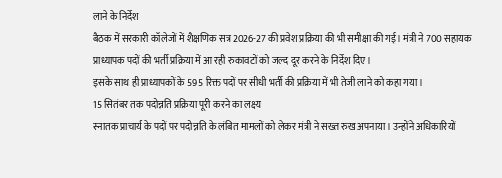लाने के निर्देश
बैठक में सरकारी कॉलेजों में शैक्षणिक सत्र 2026-27 की प्रवेश प्रक्रिया की भी समीक्षा की गई। मंत्री ने 700 सहायक प्राध्यापक पदों की भर्ती प्रक्रिया में आ रही रुकावटों को जल्द दूर करने के निर्देश दिए।
इसके साथ ही प्राध्यापकों के 595 रिक्त पदों पर सीधी भर्ती की प्रक्रिया में भी तेजी लाने को कहा गया।
15 सितंबर तक पदोन्नति प्रक्रिया पूरी करने का लक्ष्य
स्नातक प्राचार्य के पदों पर पदोन्नति के लंबित मामलों को लेकर मंत्री ने सख्त रुख अपनाया। उन्होंने अधिकारियों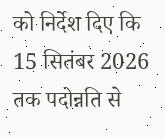को निर्देश दिए कि 15 सितंबर 2026 तक पदोन्नति से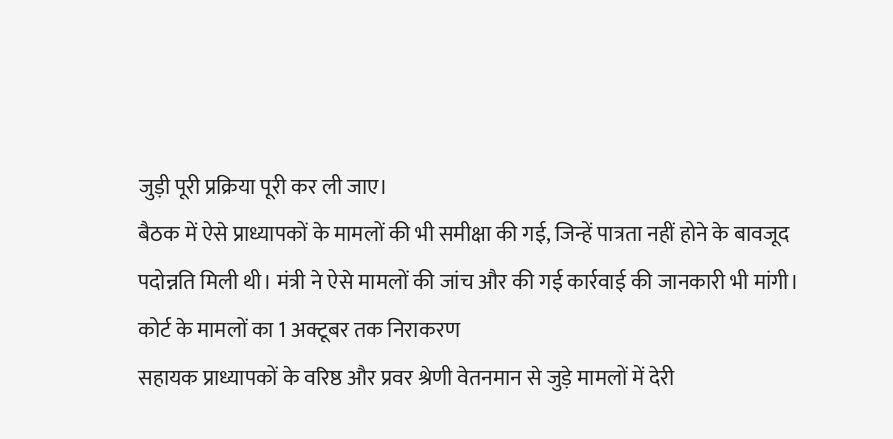जुड़ी पूरी प्रक्रिया पूरी कर ली जाए।
बैठक में ऐसे प्राध्यापकों के मामलों की भी समीक्षा की गई, जिन्हें पात्रता नहीं होने के बावजूद पदोन्नति मिली थी। मंत्री ने ऐसे मामलों की जांच और की गई कार्रवाई की जानकारी भी मांगी।
कोर्ट के मामलों का 1 अक्टूबर तक निराकरण
सहायक प्राध्यापकों के वरिष्ठ और प्रवर श्रेणी वेतनमान से जुड़े मामलों में देरी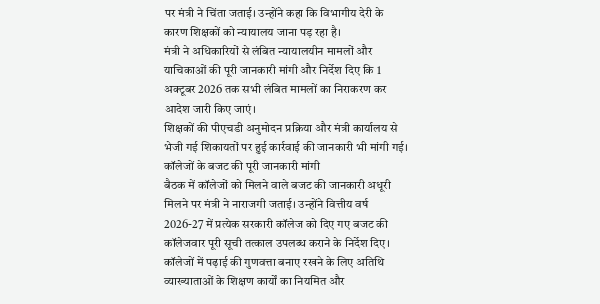पर मंत्री ने चिंता जताई। उन्होंने कहा कि विभागीय देरी के कारण शिक्षकों को न्यायालय जाना पड़ रहा है।
मंत्री ने अधिकारियों से लंबित न्यायालयीन मामलों और याचिकाओं की पूरी जानकारी मांगी और निर्देश दिए कि 1 अक्टूबर 2026 तक सभी लंबित मामलों का निराकरण कर आदेश जारी किए जाएं।
शिक्षकों की पीएचडी अनुमोदन प्रक्रिया और मंत्री कार्यालय से भेजी गई शिकायतों पर हुई कार्रवाई की जानकारी भी मांगी गई।
कॉलेजों के बजट की पूरी जानकारी मांगी
बैठक में कॉलेजों को मिलने वाले बजट की जानकारी अधूरी मिलने पर मंत्री ने नाराजगी जताई। उन्होंने वित्तीय वर्ष 2026-27 में प्रत्येक सरकारी कॉलेज को दिए गए बजट की कॉलेजवार पूरी सूची तत्काल उपलब्ध कराने के निर्देश दिए।
कॉलेजों में पढ़ाई की गुणवत्ता बनाए रखने के लिए अतिथि व्याख्याताओं के शिक्षण कार्यों का नियमित और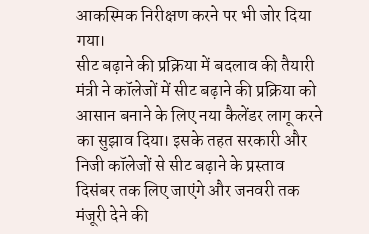आकस्मिक निरीक्षण करने पर भी जोर दिया गया।
सीट बढ़ाने की प्रक्रिया में बदलाव की तैयारी
मंत्री ने कॉलेजों में सीट बढ़ाने की प्रक्रिया को आसान बनाने के लिए नया कैलेंडर लागू करने का सुझाव दिया। इसके तहत सरकारी और निजी कॉलेजों से सीट बढ़ाने के प्रस्ताव दिसंबर तक लिए जाएंगे और जनवरी तक मंजूरी देने की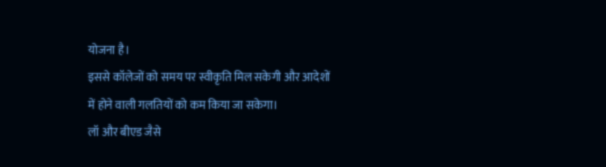योजना है।
इससे कॉलेजों को समय पर स्वीकृति मिल सकेगी और आदेशों में होने वाली गलतियों को कम किया जा सकेगा।
लॉ और बीएड जैसे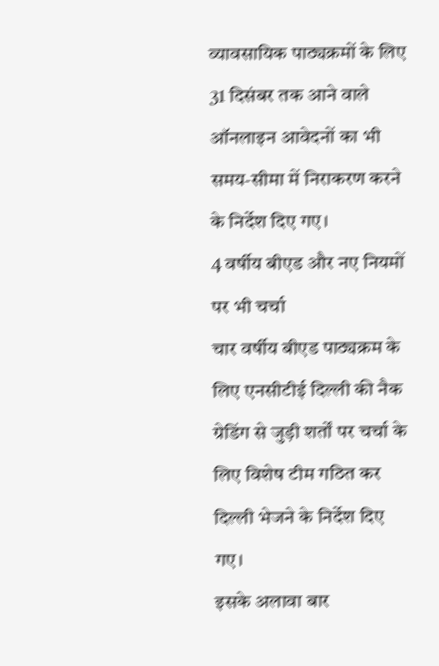व्यावसायिक पाठ्यक्रमों के लिए 31 दिसंबर तक आने वाले ऑनलाइन आवेदनों का भी समय-सीमा में निराकरण करने के निर्देश दिए गए।
4 वर्षीय बीएड और नए नियमों पर भी चर्चा
चार वर्षीय बीएड पाठ्यक्रम के लिए एनसीटीई दिल्ली की नैक ग्रेडिंग से जुड़ी शर्तों पर चर्चा के लिए विशेष टीम गठित कर दिल्ली भेजने के निर्देश दिए गए।
इसके अलावा बार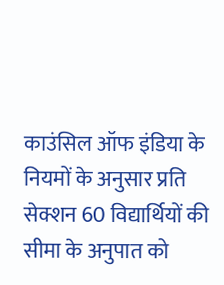काउंसिल ऑफ इंडिया के नियमों के अनुसार प्रति सेक्शन 60 विद्यार्थियों की सीमा के अनुपात को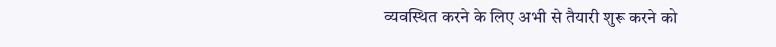व्यवस्थित करने के लिए अभी से तैयारी शुरू करने को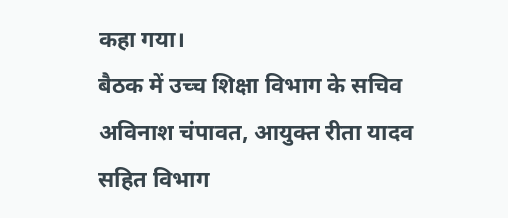कहा गया।
बैठक में उच्च शिक्षा विभाग के सचिव अविनाश चंपावत, आयुक्त रीता यादव सहित विभाग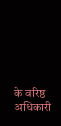के वरिष्ठ अधिकारी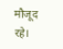मौजूद रहे।